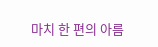마치 한 편의 아름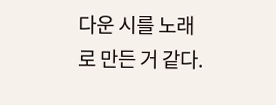다운 시를 노래로 만든 거 같다.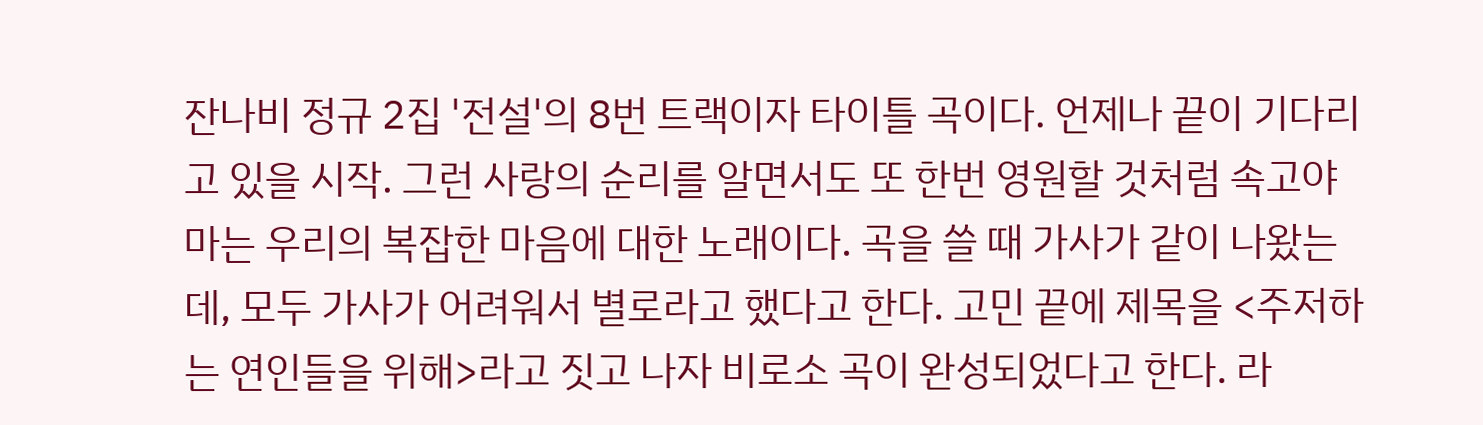잔나비 정규 2집 '전설'의 8번 트랙이자 타이틀 곡이다. 언제나 끝이 기다리고 있을 시작. 그런 사랑의 순리를 알면서도 또 한번 영원할 것처럼 속고야 마는 우리의 복잡한 마음에 대한 노래이다. 곡을 쓸 때 가사가 같이 나왔는데, 모두 가사가 어려워서 별로라고 했다고 한다. 고민 끝에 제목을 <주저하는 연인들을 위해>라고 짓고 나자 비로소 곡이 완성되었다고 한다. 라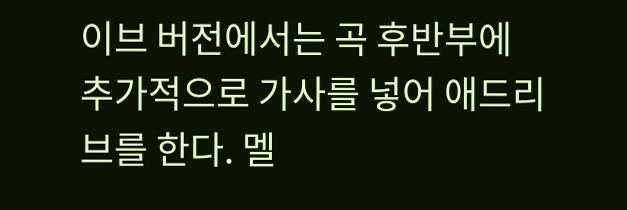이브 버전에서는 곡 후반부에 추가적으로 가사를 넣어 애드리브를 한다. 멜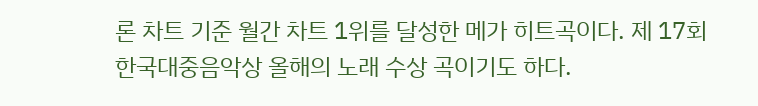론 차트 기준 월간 차트 1위를 달성한 메가 히트곡이다. 제 17회 한국대중음악상 올해의 노래 수상 곡이기도 하다.